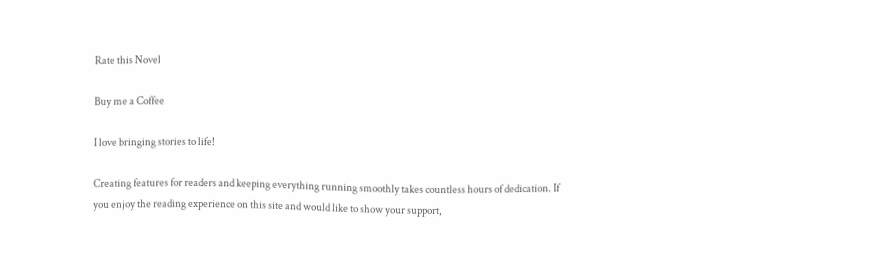Rate this Novel

Buy me a Coffee

I love bringing stories to life!

Creating features for readers and keeping everything running smoothly takes countless hours of dedication. If you enjoy the reading experience on this site and would like to show your support,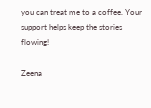you can treat me to a coffee. Your support helps keep the stories flowing!

Zeena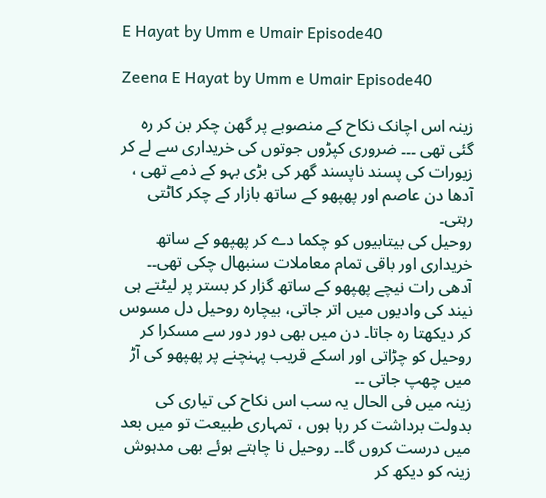E Hayat by Umm e Umair Episode40

Zeena E Hayat by Umm e Umair Episode40

زینہ اس اچانک نکاح کے منصوبے پر گھن چکر بن کر رہ گئی تھی ۔۔۔ ضروری کپڑوں جوتوں کی خریداری سے لے کر زیورات کی پسند ناپسند گھر کی بڑی بہو کے ذمے تھی ، آدھا دن عاصم اور پھپھو کے ساتھ بازار کے چکر کاٹتی رہتی۔
روحیل کی بیتابیوں کو چکما دے کر پھپھو کے ساتھ خریداری اور باقی تمام معاملات سنبھال چکی تھی۔۔
آدھی رات نیچے پھپھو کے ساتھ گزار کر بستر پر لیٹتے ہی نیند کی وادیوں میں اتر جاتی، بیچارہ روحیل دل مسوس کر دیکھتا رہ جاتا۔ دن میں بھی دور دور سے مسکرا کر روحیل کو چڑاتی اور اسکے قریب پہنچنے پر پھپھو کی آڑ میں چھپ جاتی ۔۔
زینہ میں فی الحال یہ سب اس نکاح کی تیاری کی بدولت برداشت کر رہا ہوں ، تمہاری طبیعت تو میں بعد میں درست کروں گا۔۔ روحیل نا چاہتے ہوئے بھی مدہوش زینہ کو دیکھ کر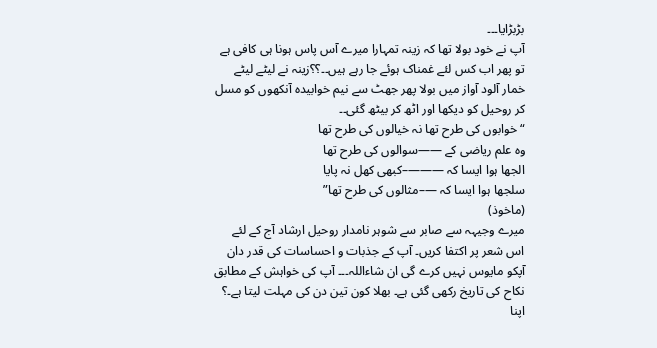بڑبڑایا۔۔۔
آپ نے خود بولا تھا کہ زینہ تمہارا میرے آس پاس ہونا ہی کافی ہے تو پھر اب کس لئے غمناک ہوئے جا رہے ہیں۔۔؟؟زینہ نے لیٹے لیٹے خمار آلود آواز میں بولا پھر جھٹ سے نیم خوابیدہ آنکھوں کو مسل کر روحیل کو دیکھا اور اٹھ کر بیٹھ گئی۔۔
“خوابوں کی طرح تھا نہ خیالوں کی طرح تھا
وہ علم ریاضی کے ——سوالوں کی طرح تھا
الجھا ہوا ایسا کہ ———–کبھی کھل نہ پایا
سلجھا ہوا ایسا کہ —–مثالوں کی طرح تھا”
(ماخوذ)
میرے وجیہہ سے صابر سے شوہر نامدار روحیل ارشاد آج کے لئے اس شعر پر اکتفا کریں۔ آپ کے جذبات و احساسات کی قدر دان آپکو مایوس نہیں کرے گی ان شاءاللہ۔۔۔ آپ کی خواہش کے مطابق نکاح کی تاریخ رکھی گئی ہے۔ بھلا کون تین دن کی مہلت لیتا ہے۔؟ اپنا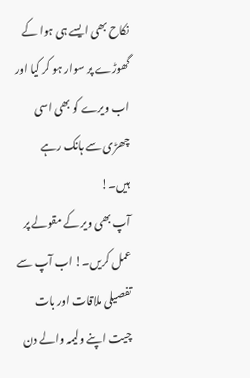نکاح بھی ایسے ہی ہوا کے گھوڑے پر سوار ہو کر کیا اور اب ویرے کو بھی اسی چھڑی سے ہانک رہے ہیں۔!
آپ بھی ویر کے مقولے پر عمل کریں۔! اب آپ سے تفصیلی ملاقات اور بات چیت اپنے ولیمہ والے دن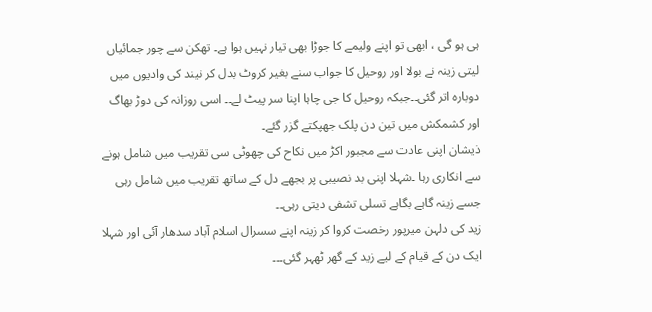ہی ہو گی ، ابھی تو اپنے ولیمے کا جوڑا بھی تیار نہیں ہوا ہے۔ تھکن سے چور جمائیاں لیتی زینہ نے بولا اور روحیل کا جواب سنے بغیر کروٹ بدل کر نیند کی وادیوں میں دوبارہ اتر گئی۔۔جبکہ روحیل کا جی چاہا اپنا سر پیٹ لے۔۔ اسی روزانہ کی دوڑ بھاگ اور کشمکش میں تین دن پلک جھپکتے گزر گئے۔
ذیشان اپنی عادت سے مجبور اکڑ میں نکاح کی چھوٹی سی تقریب میں شامل ہونے سے انکاری رہا ۔شہلا اپنی بد نصیبی پر بجھے دل کے ساتھ تقریب میں شامل رہی جسے زینہ گاہے بگاہے تسلی تشفی دیتی رہی۔۔
زید کی دلہن میرپور رخصت کروا کر زینہ اپنے سسرال اسلام آباد سدھار آئی اور شہلا ایک دن کے قیام کے لیے زید کے گھر ٹھہر گئی۔۔۔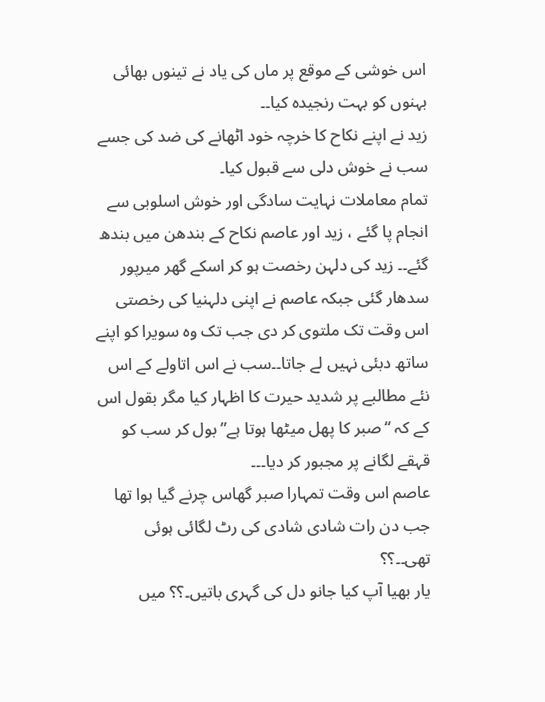اس خوشی کے موقع پر ماں کی یاد نے تینوں بھائی بہنوں کو بہت رنجیدہ کیا۔۔
زید نے اپنے نکاح کا خرچہ خود اٹھانے کی ضد کی جسے سب نے خوش دلی سے قبول کیا۔
تمام معاملات نہایت سادگی اور خوش اسلوبی سے انجام پا گئے ، زید اور عاصم نکاح کے بندھن میں بندھ گئے۔۔ زید کی دلہن رخصت ہو کر اسکے گھر میرپور سدھار گئی جبکہ عاصم نے اپنی دلہنیا کی رخصتی اس وقت تک ملتوی کر دی جب تک وہ سویرا کو اپنے ساتھ دبئی نہیں لے جاتا۔۔سب نے اس اتاولے کے اس نئے مطالبے پر شدید حیرت کا اظہار کیا مگر بقول اس کے کہ “صبر کا پھل میٹھا ہوتا ہے” بول کر سب کو قہقے لگانے پر مجبور کر دیا۔۔۔
عاصم اس وقت تمہارا صبر گھاس چرنے گیا ہوا تھا جب دن رات شادی شادی کی رٹ لگائی ہوئی تھی۔۔؟؟
یار بھیا آپ کیا جانو دل کی گہری باتیں۔؟؟ میں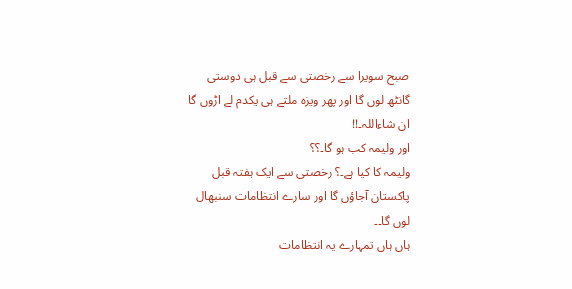صبح سویرا سے رخصتی سے قبل ہی دوستی گانٹھ لوں گا اور پھر ویزہ ملتے ہی یکدم لے اڑوں گا ان شاءاللہ۔!!
اور ولیمہ کب ہو گا۔؟؟
ولیمہ کا کیا ہے۔؟ رخصتی سے ایک ہفتہ قبل پاکستان آجاؤں گا اور سارے انتظامات سنبھال لوں گا۔۔
ہاں ہاں تمہارے یہ انتظامات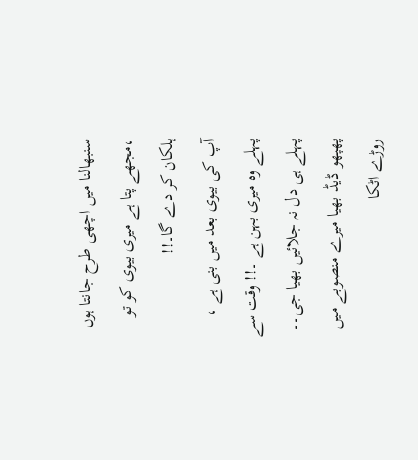سنبھالنا میں اچھی طرح جانتا ہوں ،مجھے پتا ہے میری بیوی کو تو ہلکان کر دے گا۔!!
آپ کی بیوی بعد میں بنی ہے ، پہلے وہ میری بہن ہے ۔!! وقت سے پہلے ہی دل نہ جلائیں بھیا جی۔۔
پھپھو ڈیڈ بھیا میرے منصوبے میں روڑے اٹکا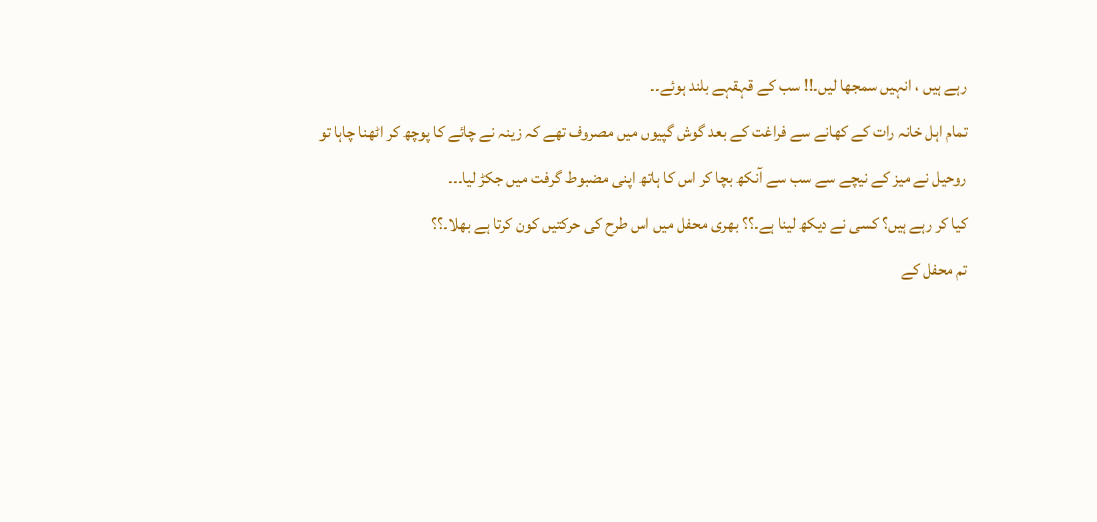رہے ہیں ، انہیں سمجھا لیں۔!! سب کے قہقہے بلند ہوئے۔۔
تمام اہل خانہ رات کے کھانے سے فراغت کے بعد گوش گپیوں میں مصروف تھے کہ زینہ نے چائے کا پوچھ کر اٹھنا چاہا تو روحیل نے میز کے نیچے سے سب سے آنکھ بچا کر اس کا ہاتھ اپنی مضبوط گرفت میں جکڑ لیا۔۔۔
کیا کر رہے ہیں؟ کسی نے دیکھ لینا ہے۔؟؟ بھری محفل میں اس طرح کی حرکتیں کون کرتا ہے بھلا۔؟؟
تم محفل کے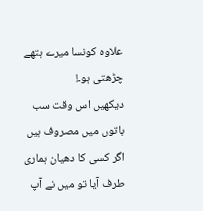علاوہ کونسا میرے ہتھے چڑھتی ہو۔!
دیکھیں اس وقت سب باتوں میں مصروف ہیں اگر کسی کا دھیان ہماری طرف آیا تو میں نے آپ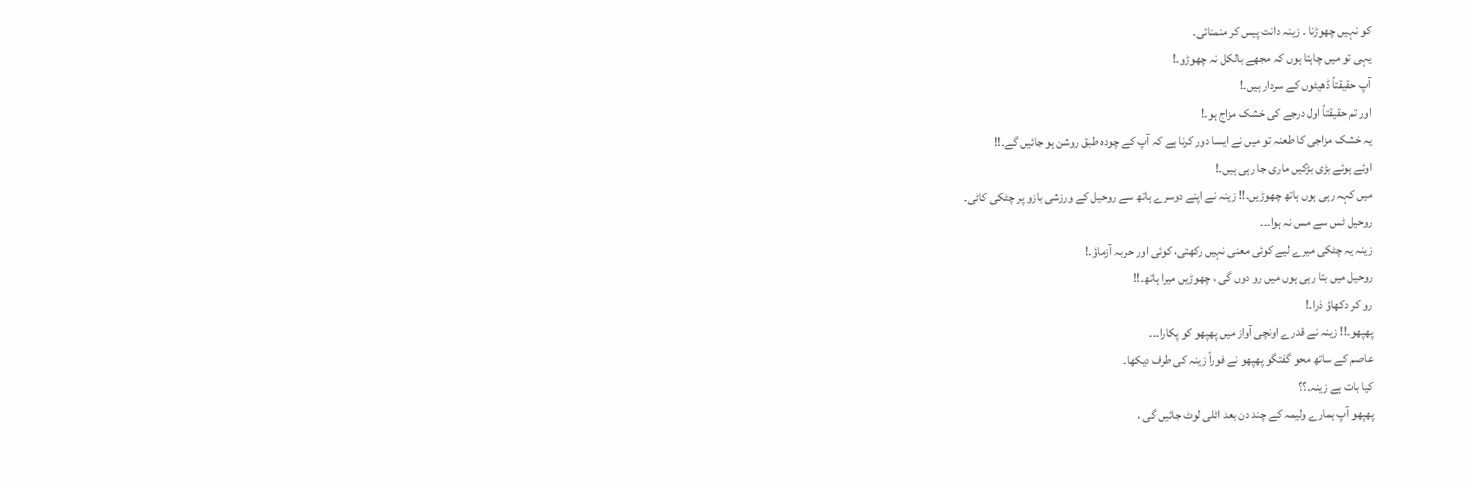کو نہیں چھوڑنا ۔ زینہ دانت پیس کر منمنائی۔
یہی تو میں چاہتا ہوں کہ مجھے بالکل نہ چھوڑو۔!
آپ حقیقتاً ڈھیٹوں کے سردار ہیں۔!
اور تم حقیقتاً اول درجے کی خشک مزاج ہو۔!
یہ خشک مزاجی کا طعنہ تو میں نے ایسا دور کرنا ہے کہ آپ کے چودہ طبق روشن ہو جائیں گے۔!!
اوئے ہوئے بڑی بڑکیں ماری جا رہی ہیں۔!
میں کہہ رہی ہوں ہاتھ چھوڑیں۔!! زینہ نے اپنے دوسرے ہاتھ سے روحیل کے ورزشی بازو پر چٹکی کاٹی۔
روحیل ٹس سے مس نہ ہوا۔۔۔
زینہ یہ چٹکی میرے لیے کوئی معنی نہیں رکھتی، کوئی اور حربہ آزماؤ۔!
روحیل میں بتا رہی ہوں میں رو دوں گی ، چھوڑیں میرا ہاتھ۔!!
رو کر دکھاؤ ذرا۔!
پھپھو۔!! زینہ نے قدرے اونچی آواز میں پھپھو کو پکارا۔۔۔
عاصم کے ساتھ محو گفتگو پھپھو نے فوراً زینہ کی طرف دیکھا۔
کیا بات ہے زینہ۔؟؟
پھپھو آپ ہمارے ولیمہ کے چند دن بعد اٹلی لوٹ جائیں گی ،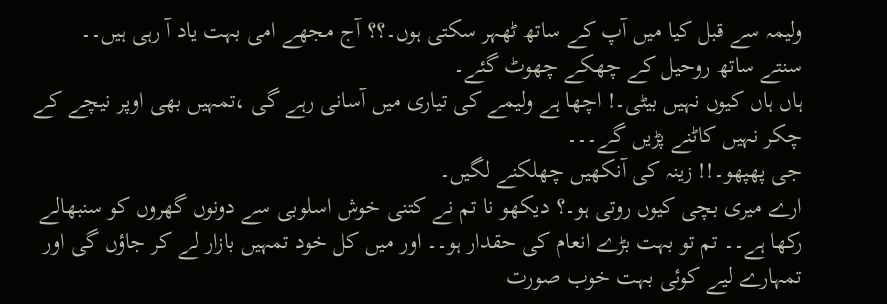ولیمہ سے قبل کیا میں آپ کے ساتھ ٹھہر سکتی ہوں۔؟؟ آج مجھے امی بہت یاد آ رہی ہیں۔۔
سنتے ساتھ روحیل کے چھکے چھوٹ گئے۔
ہاں ہاں کیوں نہیں بیٹی۔! اچھا ہے ولیمے کی تیاری میں آسانی رہے گی ،تمہیں بھی اوپر نیچے کے چکر نہیں کاٹنے پڑیں گے۔۔۔
جی پھپھو۔!! زینہ کی آنکھیں چھلکنے لگیں۔
ارے میری بچی کیوں روتی ہو۔؟ دیکھو نا تم نے کتنی خوش اسلوبی سے دونوں گھروں کو سنبھالے رکھا ہے۔۔ تم تو بہت بڑے انعام کی حقدار ہو۔۔ اور میں کل خود تمہیں بازار لے کر جاؤں گی اور تمہارے لیے کوئی بہت خوب صورت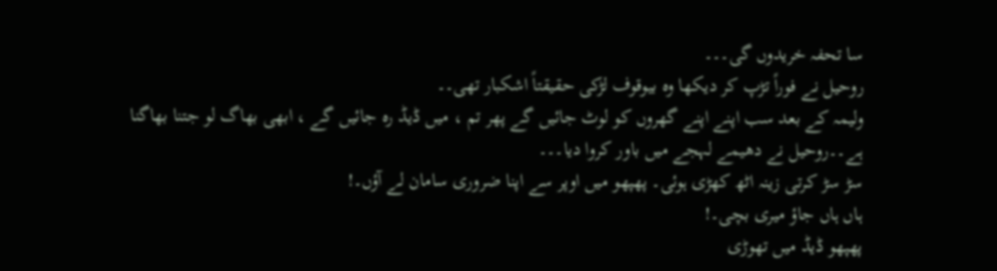سا تحفہ خریدوں گی۔۔۔
روحیل نے فوراً تڑپ کر دیکھا وہ بیوقوف لڑکی حقیقتاً اشکبار تھی۔۔
ولیمہ کے بعد سب اپنے اپنے گھروں کو لوٹ جائیں گے پھر تم ، میں ڈیڈ رہ جائیں گے ، ابھی بھاگ لو جتنا بھاگنا ہے۔۔روحیل نے دھیمے لہجے میں باور کروا دیا۔۔۔
سڑ سڑ کرتی زینہ اٹھ کھڑی ہوئی۔ پھپھو میں اوپر سے اپنا ضروری سامان لے آؤں۔!
ہاں ہاں جاؤ میری بچی۔!
پھپھو ڈیڈ میں تھوڑی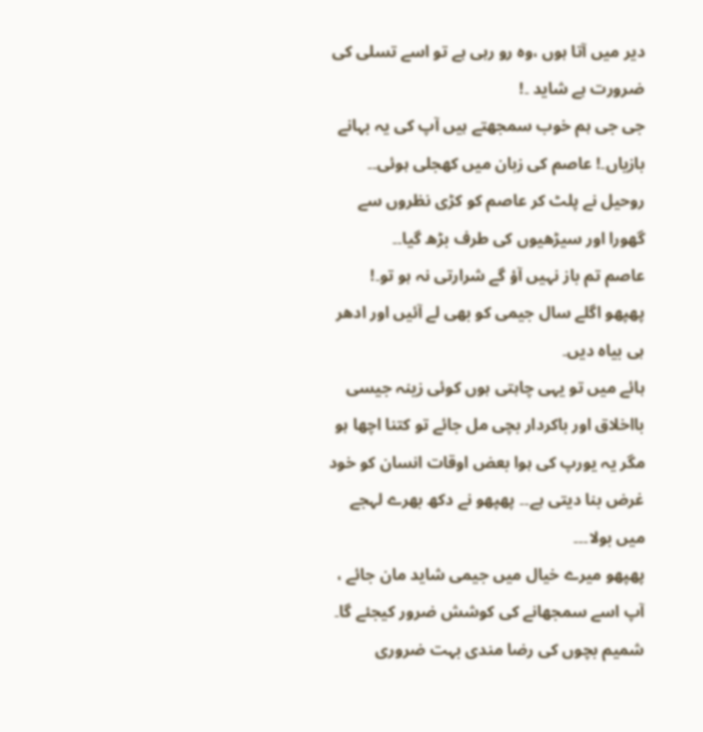دیر میں آتا ہوں ،وہ رو رہی ہے تو اسے تسلی کی ضرورت ہے شاید ۔!
جی جی ہم خوب سمجھتے ہیں آپ کی یہ بہانے بازیاں۔! عاصم کی زبان میں کھجلی ہوئی۔۔
روحیل نے پلٹ کر عاصم کو کڑی نظروں سے گھورا اور سیڑھیوں کی طرف بڑھ گیا۔۔
عاصم تم باز نہیں آؤ گے شرارتی نہ ہو تو۔!
پھپھو اگلے سال جیمی کو بھی لے آئیں اور ادھر ہی بیاہ دیں۔
ہائے میں تو یہی چاہتی ہوں کوئی زینہ جیسی بااخلاق اور باکردار بچی مل جائے تو کتنا اچھا ہو مگر یہ یورپ کی ہوا بعض اوقات انسان کو خود غرض بنا دیتی ہے۔۔ پھپھو نے دکھ بھرے لہجے میں بولا۔۔۔
پھپھو میرے خیال میں جیمی شاید مان جائے ، آپ اسے سمجھانے کی کوشش ضرور کیجئے گا۔
شمیم بچوں کی رضا مندی بہت ضروری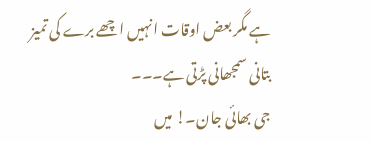ہے مگر بعض اوقات انہیں اچھے برے کی تمیز بتانی سمجھانی پڑتی ہے۔۔۔
جی بھائی جان۔! میں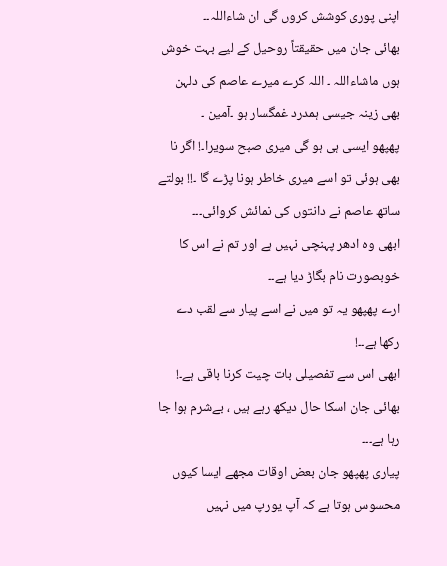اپنی پوری کوشش کروں گی ان شاءاللہ۔۔
بھائی جان میں حقیقتاً روحیل کے لیے بہت خوش ہوں ماشاءاللہ ۔ اللہ کرے میرے عاصم کی دلہن بھی زینہ جیسی ہمدرد غمگسار ہو ۔آمین ۔
پھپھو ایسی ہی ہو گی میری صبح سویرا۔! اگر نا بھی ہوئی تو اسے میری خاطر ہونا پڑے گا ۔!! بولتے ساتھ عاصم نے دانتوں کی نمائش کروائی۔۔۔
ابھی وہ ادھر پہنچی نہیں ہے اور تم نے اس کا خوبصورت نام بگاڑ دیا ہے۔۔
ارے پھپھو یہ تو میں نے اسے پیار سے لقب دے رکھا ہے۔۔!
ابھی اس سے تفصیلی بات چیت کرنا باقی ہے۔!
بھائی جان اسکا حال دیکھ رہے ہیں ، بےشرم ہوا جا رہا ہے۔۔۔
پیاری پھپھو جان بعض اوقات مجھے ایسا کیوں محسوس ہوتا ہے کہ آپ یورپ میں نہیں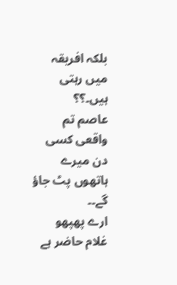بلکہ افریقہ میں رہتی ہیں۔؟؟
عاصم تم واقعی کسی دن میرے ہاتھوں پٹ جاؤ گے۔۔
ارے پھپھو غلام حاضر ہے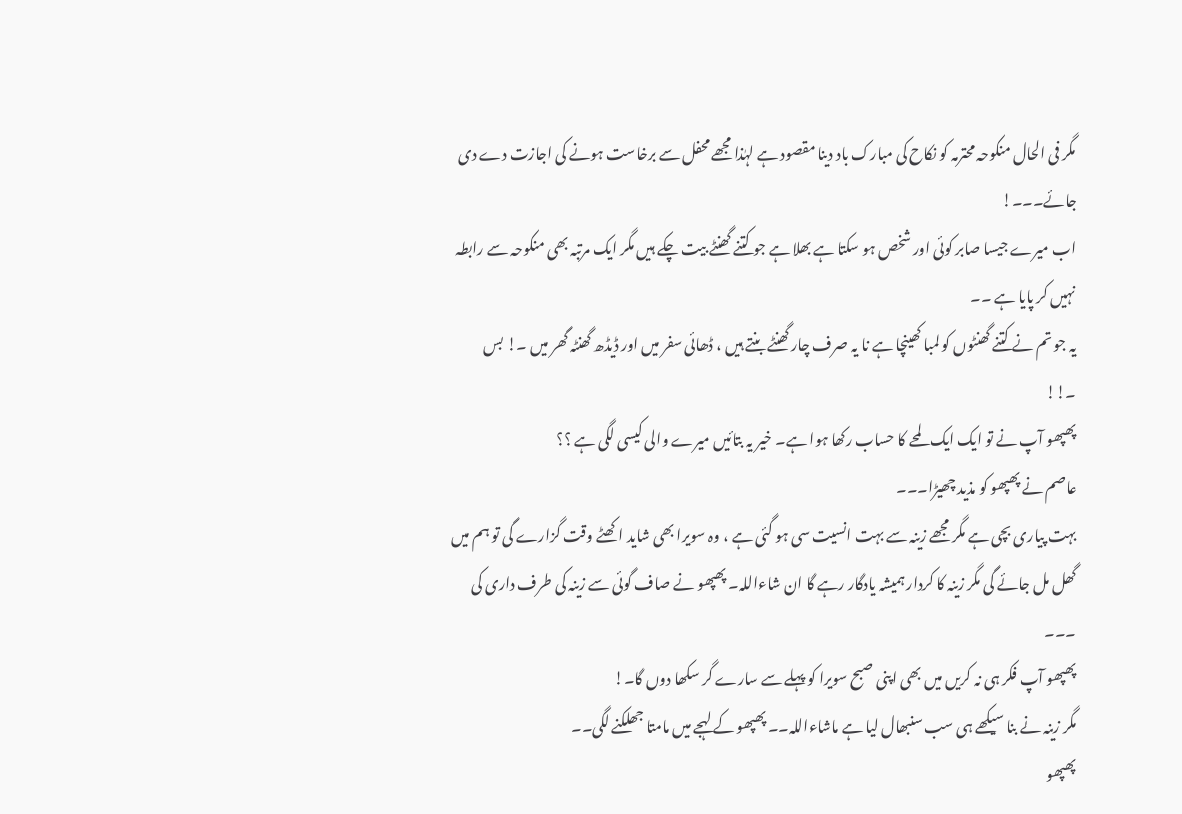مگر فی الحال منکوحہ محترمہ کو نکاح کی مبارک باد دینا مقصود ہے لہٰذا مجھے محفل سے برخاست ہونے کی اجازت دے دی جائے۔۔۔!
اب میرے جیسا صابر کوئی اور شخص ہو سکتا ہے بھلا ہے جو کتنے گھنٹے بیت چکے ہیں مگر ایک مرتبہ بھی منکوحہ سے رابطہ نہیں کر پایا ہے ۔۔
یہ جو تم نے کتنے گھنٹوں کو لمبا کھینچا ہے نا یہ صرف چار گھنٹے بنتے ہیں ، ڈھائی سفر میں اور ڈیڈھ گھنٹہ گھر میں ۔! بس ۔!!
پھپھو آپ نے تو ایک ایک لمحے کا حساب رکھا ہوا ہے۔ خیر یہ بتائیں میرے والی کیسی لگی ہے ؟؟
عاصم نے پھپھو کو مذید چھیڑا۔۔۔
بہت پیاری بچی ہے مگر مجھے زینہ سے بہت انسیت سی ہو گئی ہے ، وہ سویرا بھی شاید اکھٹے وقت گزارے گی تو ہم میں گھل مل جائے گی مگر زینہ کا کردار ہمیشہ یادگار رہے گا ان شاءاللہ۔ پھپھو نے صاف گوئی سے زینہ کی طرف داری کی ۔۔۔
پھپھو آپ فکر ہی نہ کریں میں بھی اپنی صبح سویرا کو پہلے سے سارے گر سکھا دوں گا۔!
مگر زینہ نے بنا سیکھے ہی سب سنبھال لیا ہے ماشاءاللہ۔۔ پھپھو کے لہجے میں مامتا جھلکنے لگی۔۔
پھپھو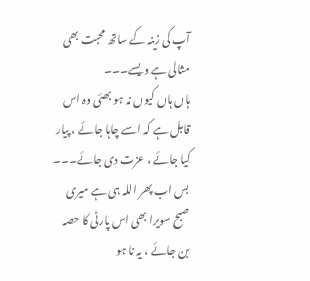آپ کی زینہ کے ساتھ محبت بھی مثالی ہے ویسے۔۔۔
ہاں ہاں کیوں نہ ہو بھئی وہ اس قابل ہے کہ اسے چاہا جائے ، پیار کیا جائے ، عزت دی جائے۔۔۔
بس اب پھر اللہ ہی ہے میری صبح سویرا بھی اس پارٹی کا حصہ بن جائے ، یہ نا ہو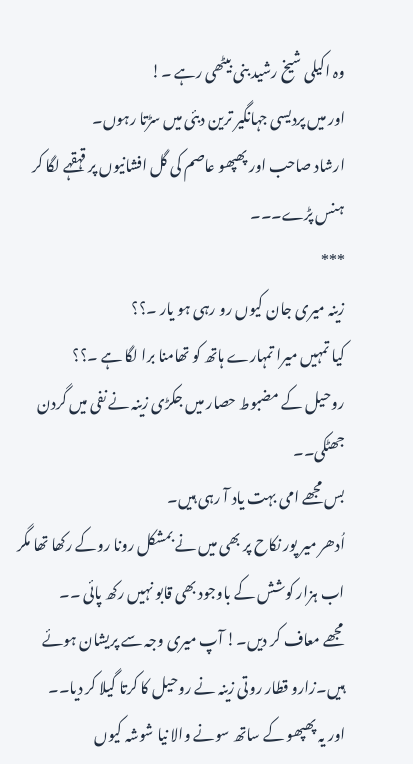وہ اکیلی شیخ رشید بنی بیٹھی رہے ۔!
اور میں پردیسی جہانگیر ترین دبئی میں سڑتا رہوں۔
ارشاد صاحب اور پھپھو عاصم کی گل افشانیوں پر قہقہے لگا کر ہنس پڑے۔۔۔
***
زینہ میری جان کیوں رو رہی ہو یار ۔؟؟
کیا تمہیں میرا تمہارے ہاتھ کو تھامنا برا لگا ہے ۔؟؟
روحیل کے مضبوط حصار میں جکڑی زینہ نے نفی میں گردن جھٹکی۔۔
بس مجھے امی بہت یاد آ رہی ہیں۔
اُدھر میر پور نکاح پر بھی میں نے بمشکل رونا روکے رکھا تھا مگر اب ہزار کوشش کے باوجود بھی قابو نہیں رکھ پائی ۔۔
مجھے معاف کر دیں۔! آپ میری وجہ سے پریشان ہوئے ہیں۔زارو قطار روتی زینہ نے روحیل کا کرتا گیلا کر دیا۔۔
اور یہ پھپھو کے ساتھ سونے والا نیا شوشہ کیوں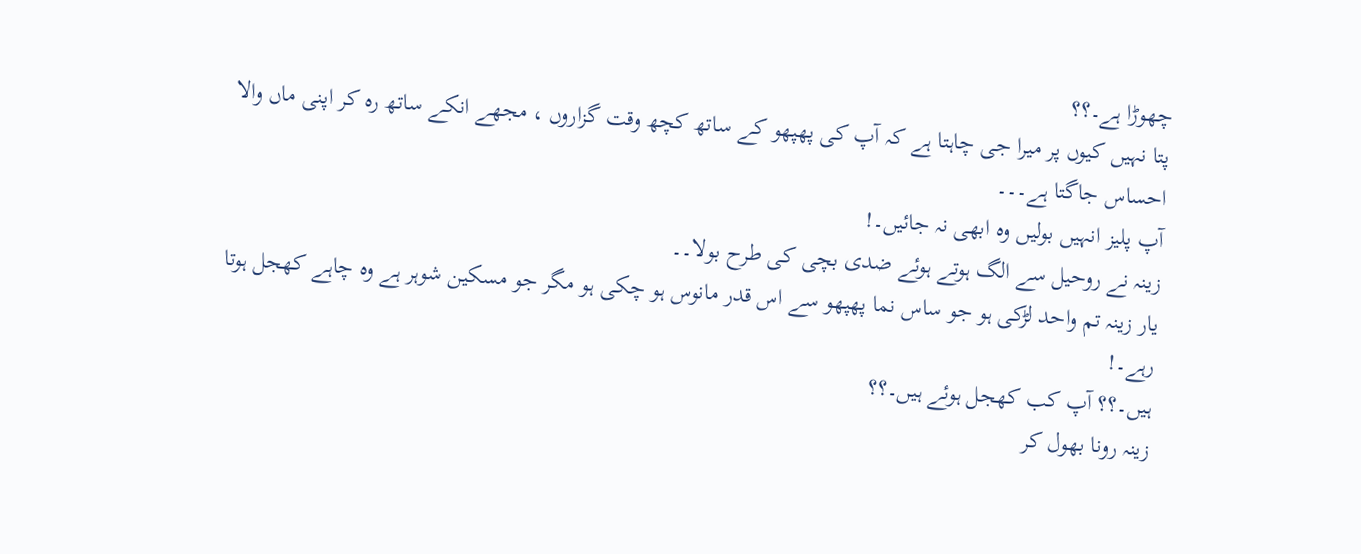چھوڑا ہے۔؟؟
پتا نہیں کیوں پر میرا جی چاہتا ہے کہ آپ کی پھپھو کے ساتھ کچھ وقت گزاروں ، مجھے انکے ساتھ رہ کر اپنی ماں والا احساس جاگتا ہے۔۔۔
آپ پلیز انہیں بولیں وہ ابھی نہ جائیں۔!
زینہ نے روحیل سے الگ ہوتے ہوئے ضدی بچی کی طرح بولا۔۔
یار زینہ تم واحد لڑکی ہو جو ساس نما پھپھو سے اس قدر مانوس ہو چکی ہو مگر جو مسکین شوہر ہے وہ چاہے کھجل ہوتا رہے۔!
ہیں۔؟؟ آپ کب کھجل ہوئے ہیں۔؟؟
زینہ رونا بھول کر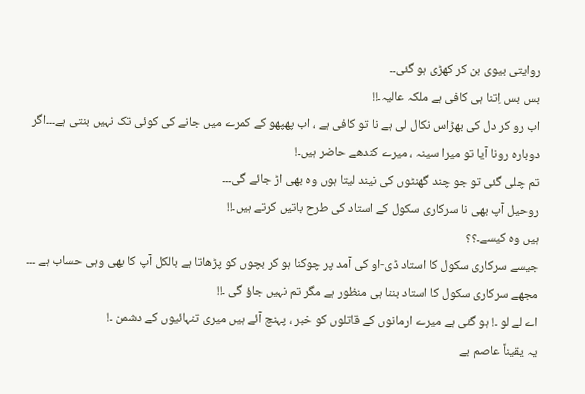روایتی بیوی بن کر کھڑی ہو گئی۔۔
بس بس اِتنا ہی کافی ہے ملکہ عالیہ۔!!
اب رو کر دل کی بھڑاس نکال لی ہے نا تو کافی ہے ، اب پھپھو کے کمرے میں جانے کی کوئی تک نہیں بنتی ہے۔۔۔اگر دوبارہ رونا آیا تو میرا سینہ ، میرے کندھے حاضر ہیں۔!
تم چلی گئی تو جو چند گھنٹوں کی نیند لیتا ہوں وہ بھی اڑ جائے گی۔۔۔
روحیل آپ بھی نا سرکاری سکول کے استاد کی طرح باتیں کرتے ہیں۔!!
ہیں وہ کیسے۔؟؟
جیسے سرکاری سکول کا استاد ڈی-او کی آمد پر چوکنا ہو کر بچوں کو پڑھاتا ہے بالکل آپ کا بھی وہی حساب ہے ۔۔۔
مجھے سرکاری سکول کا استاد بننا ہی منظور ہے مگر تم نہیں جاؤ گی ۔!!
اے لے لو ۔! ہو گئی ہے میرے ارمانوں کے قاتلوں کو خبر ، پہنچ آئے ہیں میری تنہائیوں کے دشمن ۔!
یہ یقیناً عاصم بے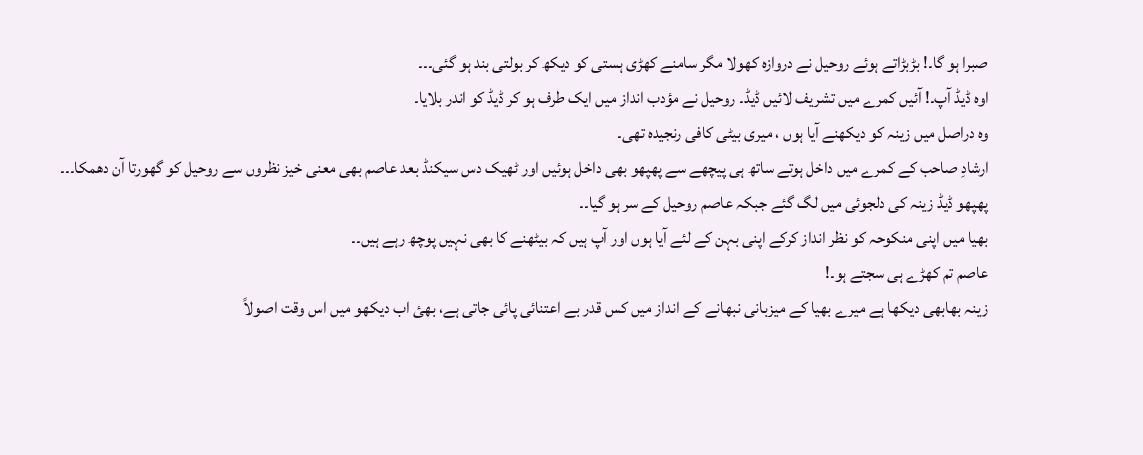صبرا ہو گا۔! بڑبڑاتے ہوئے روحیل نے دروازہ کھولا مگر سامنے کھڑی ہستی کو دیکھ کر بولتی بند ہو گئی۔۔۔
اوہ ڈیڈ آپ۔! آئیں کمرے میں تشریف لائیں ڈیڈ۔ روحیل نے مؤدب انداز میں ایک طرف ہو کر ڈیڈ کو اندر بلایا۔
وہ دراصل میں زینہ کو دیکھنے آیا ہوں ، میری بیٹی کافی رنجیدہ تھی۔
ارشادِ صاحب کے کمرے میں داخل ہوتے ساتھ ہی پیچھے سے پھپھو بھی داخل ہوئیں اور ٹھیک دس سیکنڈ بعد عاصم بھی معنی خیز نظروں سے روحیل کو گھورتا آن دھمکا۔۔۔
پھپھو ڈیڈ زینہ کی دلجوئی میں لگ گئے جبکہ عاصم روحیل کے سر ہو گیا۔۔
بھیا میں اپنی منکوحہ کو نظر انداز کرکے اپنی بہن کے لئے آیا ہوں اور آپ ہیں کہ بیٹھنے کا بھی نہیں پوچھ رہے ہیں۔۔
عاصم تم کھڑے ہی سجتے ہو۔!
زینہ بھابھی دیکھا ہے میرے بھیا کے میزبانی نبھانے کے انداز میں کس قدر بے اعتنائی پائی جاتی ہے، بھئ اب دیکھو میں اس وقت اصولاً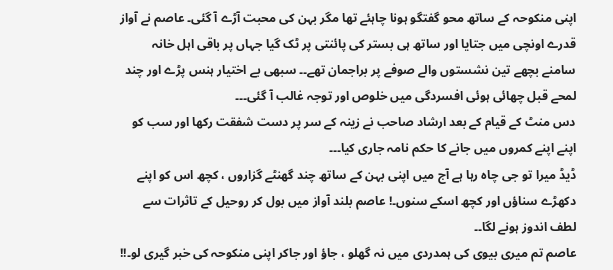اپنی منکوحہ کے ساتھ محو گفتگو ہونا چاہئے تھا مگر بہن کی محبت آڑے آ گئی۔ عاصم نے آواز قدرے اونچی میں جتایا اور ساتھ ہی بستر کی پائنتی پر ٹک گیا جہاں پر باقی اہل خانہ سامنے بچھے تین نشستوں والے صوفے پر براجمان تھے۔۔ سبھی بے اختیار ہنس پڑے اور چند لمحے قبل چھائی ہوئی افسردگی میں خلوص اور توجہ غالب آ گئی۔۔۔
دس منٹ کے قیام کے بعد ارشاد صاحب نے زینہ کے سر پر دست شفقت رکھا اور سب کو اپنے اپنے کمروں میں جانے کا حکم نامہ جاری کیا۔۔۔
ڈیڈ میرا تو جی چاہ رہا ہے آج میں اپنی بہن کے ساتھ چند گھنٹے گزاروں ، کچھ اس کو اپنے دکھڑے سناؤں اور کچھ اسکے سنوں۔! عاصم بلند آواز میں بول کر روحیل کے تاثرات سے لطف اندوز ہونے لگا۔۔
عاصم تم میری بیوی کی ہمدردی میں نہ گھلو ، جاؤ اور جاکر اپنی منکوحہ کی خبر گیری لو۔!!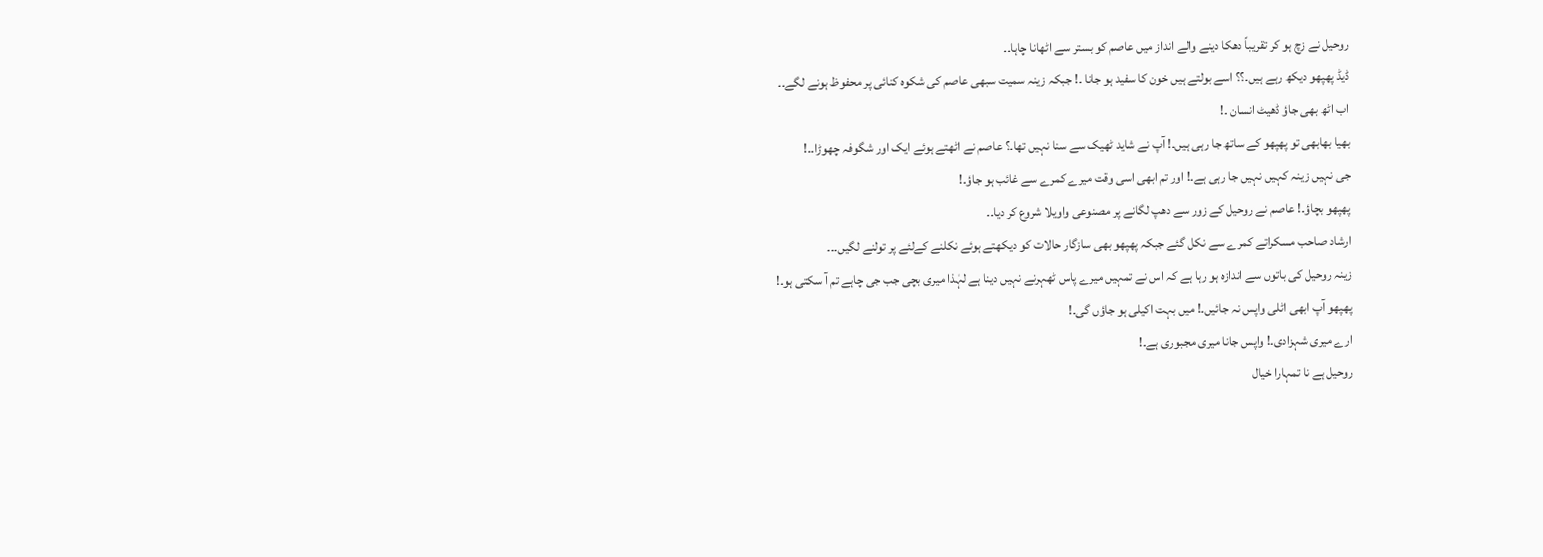روحیل نے زچ ہو کر تقریباً دھکا دینے والے انداز میں عاصم کو بستر سے اٹھانا چاہا۔۔
ڈیڈ پھپھو دیکھ رہے ہیں۔؟؟ اسے بولتے ہیں خون کا سفید ہو جانا ۔! جبکہ زینہ سمیت سبھی عاصم کی شکوہ کنائی پر محفوظ ہونے لگے۔۔
اب اٹھ بھی جاؤ ڈھیٹ انسان ۔!
بھیا بھابھی تو پھپھو کے ساتھ جا رہی ہیں۔! آپ نے شاید ٹھیک سے سنا نہیں تھا۔؟ عاصم نے اٹھتے ہوئے ایک اور شگوفہ چھوڑا۔۔!
جی نہیں زینہ کہیں نہیں جا رہی ہے۔! اور تم ابھی اسی وقت میرے کمرے سے غائب ہو جاؤ۔!
پھپھو بچاؤ۔! عاصم نے روحیل کے زور سے دھپ لگانے پر مصنوعی واویلا شروع کر دیا۔۔
ارشاد صاحب مسکراتے کمرے سے نکل گئے جبکہ پھپھو بھی سازگار حالات کو دیکھتے ہوئے نکلنے کےلئے پر تولنے لگیں۔۔۔
زینہ روحیل کی باتوں سے اندازہ ہو رہا ہے کہ اس نے تمہیں میرے پاس ٹھہرنے نہیں دینا ہے لہٰذا میری بچی جب جی چاہے تم آ سکتی ہو۔!
پھپھو آپ ابھی اٹلی واپس نہ جائیں۔! میں بہت اکیلی ہو جاؤں گی۔!
ارے میری شہزادی۔! واپس جانا میری مجبوری ہے۔!
روحیل ہے نا تمہارا خیال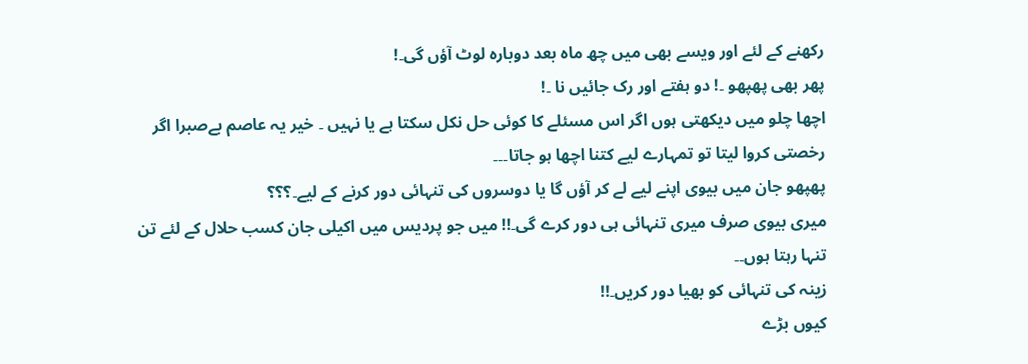رکھنے کے لئے اور ویسے بھی میں چھ ماہ بعد دوبارہ لوٹ آؤں گی۔!
پھر بھی پھپھو ۔! دو ہفتے اور رک جائیں نا ۔!
اچھا چلو میں دیکھتی ہوں اگر اس مسئلے کا کوئی حل نکل سکتا ہے یا نہیں ۔ خیر یہ عاصم بےصبرا اگر رخصتی کروا لیتا تو تمہارے لیے کتنا اچھا ہو جاتا۔۔۔
پھپھو جان میں بیوی اپنے لیے لے کر آؤں گا یا دوسروں کی تنہائی دور کرنے کے لیے۔؟؟؟
میری بیوی صرف میری تنہائی ہی دور کرے گی۔!! میں جو پردیس میں اکیلی جان کسب حلال کے لئے تن تنہا رہتا ہوں۔۔
زینہ کی تنہائی کو بھیا دور کریں۔!!
کیوں بڑے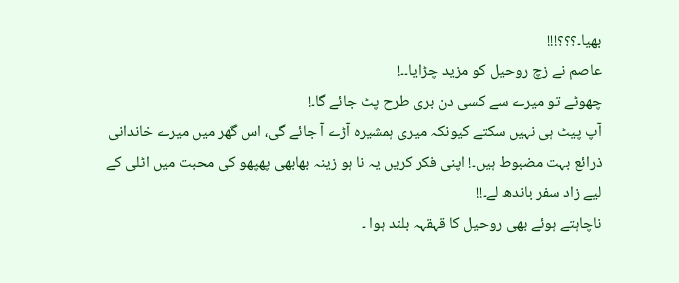بھیا۔؟؟؟!!!
عاصم نے زچ روحیل کو مزید چڑایا۔۔!
چھوٹے تو میرے سے کسی دن بری طرح پٹ جائے گا۔!
آپ پیٹ ہی نہیں سکتے کیونکہ میری ہمشیرہ آڑے آ جائے گی، اس گھر میں میرے خاندانی ذرائع بہت مضبوط ہیں۔! اپنی فکر کریں یہ نا ہو زینہ بھابھی پھپھو کی محبت میں اٹلی کے لیے زاد سفر باندھ لے۔!!
ناچاہتے ہوئے بھی روحیل کا قہقہہ بلند ہوا ۔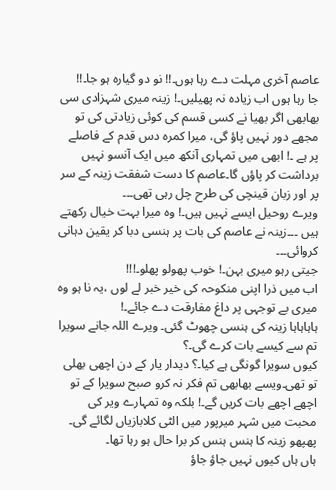عاصم آخری مہلت دے رہا ہوں۔!! نو دو گیارہ ہو جا۔!!
جا رہا ہوں اب زیادہ نہ پھیلیں۔! زینہ میری شہزادی سی بھابھی اگر بھیا نے کسی قسم کی کوئی زیادتی کی تو مجھے دور نہیں پاؤ گی، میرا کمرہ دس قدم کے فاصلے پر ہے ۔! ابھی میں تمہاری آنکھ میں ایک آنسو نہیں برداشت کر پاؤں گا۔عاصم کا دست شفقت زینہ کے سر پر اور زبان قینچی کی طرح چل رہی تھی۔۔۔
ویرے روحیل ایسے نہیں ہیں۔! وہ میرا بہت خیال رکھتے ہیں ۔۔۔زینہ نے عاصم کی بات پر ہنسی دبا کر یقین دہانی کروائی۔۔۔
جیتی رہو میری بہن۔! خوب پھولو پھلو۔!!!
اب میں ذرا اپنی منکوحہ کی خیر خبر لے لوں ،یہ نا ہو وہ میری بے توجہی پر داغ مفارقت دے جائے۔!
ہاہاہاہا زینہ کی ہنسی چھوٹ گئی۔ ویرے اللہ جانے سویرا تم سے کیسے بات کرے گی۔؟
کیوں سویرا گونگی ہے کیا۔؟ دیدار یار کے دن اچھی بھلی تو تھی۔ویسے بھابھی تم فکر نہ کرو صبح سویرا کے تو اچھے اچھے بات کریں گے۔! بلکہ وہ تمہارے ویر کی محبت میں شہر میرپور میں الٹی کلابازیاں لگائے گی۔
پھپھو زینہ کا ہنس ہنس کر برا حال ہو رہا تھا۔
ہاں ہاں کیوں نہیں جاؤ جاؤ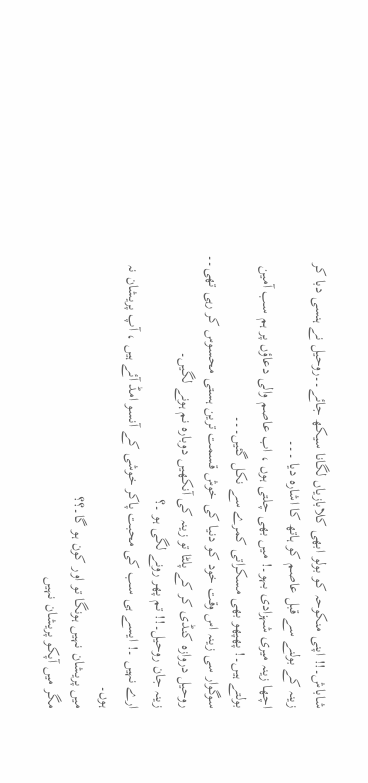شاباش۔!! اپنی منکوحہ کو بولو ابھی کلابازیاں لگانا سیکھ جائے۔۔روحیل نے ہنسی دبا کر زینہ کے بولنے سے قبل عاصم کو ہاتھ کا اشارہ دیا ۔۔۔
اچھا زینہ میری شہزادی بہو۔! میں بھی چلتی ہوں ، اب عاصم والی دعاؤں پر ہم سب آمین بولتے ہیں۔! پھپھو بھی مسکراتی کمرے سے نکل گئیں۔۔۔
سوگوار سی زینہ اس وقت خود کو دنیا کی خوش قسمت ترین ہستی محسوس کر رہی تھی۔۔
روحیل دروازہ کنڈی کر کے پلٹا تو زینہ کی آنکھیں دوبارہ نم ہونے لگیں۔
زینہ جان روحیل۔!! تم پھر رونے لگی ہو ۔؟
ارے نہیں ۔! ایسے ہی سب کی محبت پاکر خوشی کے آنسو امڈ آئے ہیں ، آپ پریشان نہ ہوں۔
میں پریشان نہیں ہونگا تو اور کون ہو گا۔؟؟
مگر میں آپکو پریشان نہیں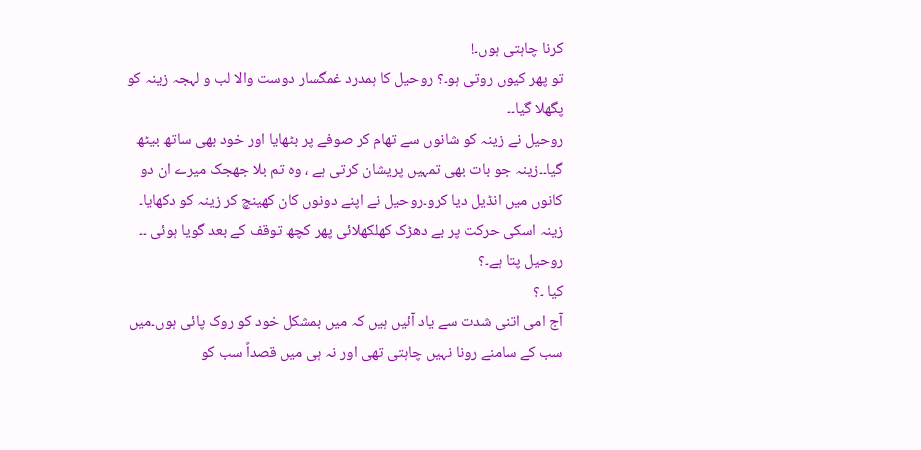کرنا چاہتی ہوں۔!
تو پھر کیوں روتی ہو۔؟ روحیل کا ہمدرد غمگسار دوست والا لب و لہجہ زینہ کو پگھلا گیا۔۔
روحیل نے زینہ کو شانوں سے تھام کر صوفے پر بٹھایا اور خود بھی ساتھ بیٹھ گیا۔۔زینہ جو بات بھی تمہیں پریشان کرتی ہے ، وہ تم بلا جھجک میرے ان دو کانوں میں انڈیل دیا کرو۔روحیل نے اپنے دونوں کان کھینچ کر زینہ کو دکھایا۔
زینہ اسکی حرکت پر بے دھڑک کھلکھلائی پھر کچھ توقف کے بعد گویا ہوئی ۔۔
روحیل پتا ہے۔؟
کیا ۔؟
آج امی اتنی شدت سے یاد آئیں ہیں کہ میں بمشکل خود کو روک پائی ہوں۔میں سب کے سامنے رونا نہیں چاہتی تھی اور نہ ہی میں قصداً سب کو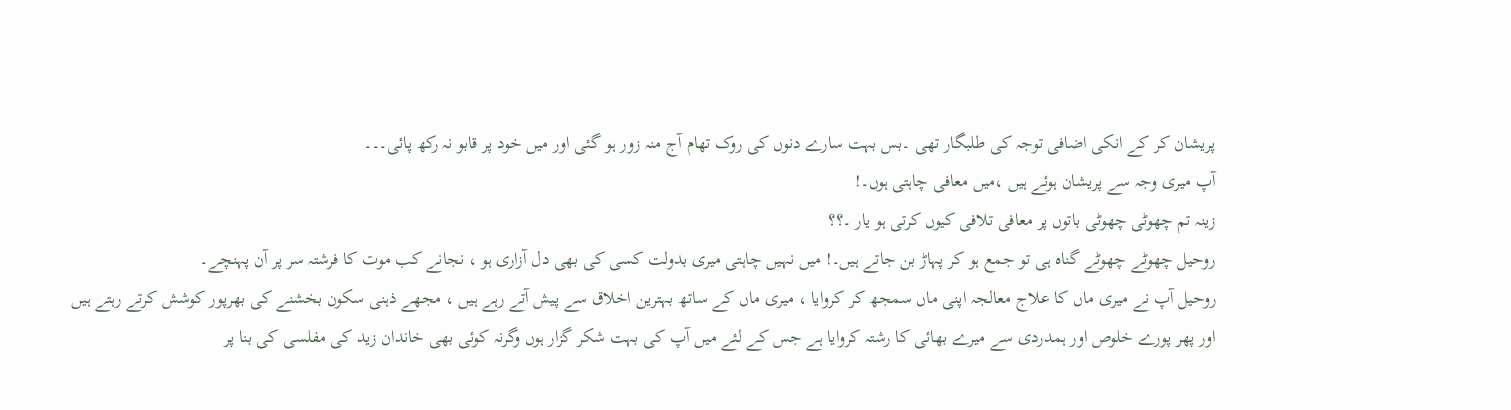پریشان کر کے انکی اضافی توجہ کی طلبگار تھی ۔بس بہت سارے دنوں کی روک تھام آج منہ زور ہو گئی اور میں خود پر قابو نہ رکھ پائی۔۔۔
آپ میری وجہ سے پریشان ہوئے ہیں ،میں معافی چاہتی ہوں۔!
زینہ تم چھوٹی چھوٹی باتوں پر معافی تلافی کیوں کرتی ہو یار ۔؟؟
روحیل چھوٹے چھوٹے گناہ ہی تو جمع ہو کر پہاڑ بن جاتے ہیں۔! میں نہیں چاہتی میری بدولت کسی کی بھی دل آزاری ہو ، نجانے کب موت کا فرشتہ سر پر آن پہنچے۔
روحیل آپ نے میری ماں کا علاج معالجہ اپنی ماں سمجھ کر کروایا ، میری ماں کے ساتھ بہترین اخلاق سے پیش آتے رہے ہیں ، مجھے ذہنی سکون بخشنے کی بھرپور کوشش کرتے رہتے ہیں اور پھر پورے خلوص اور ہمدردی سے میرے بھائی کا رشتہ کروایا ہے جس کے لئے میں آپ کی بہت شکر گزار ہوں وگرنہ کوئی بھی خاندان زید کی مفلسی کی بنا پر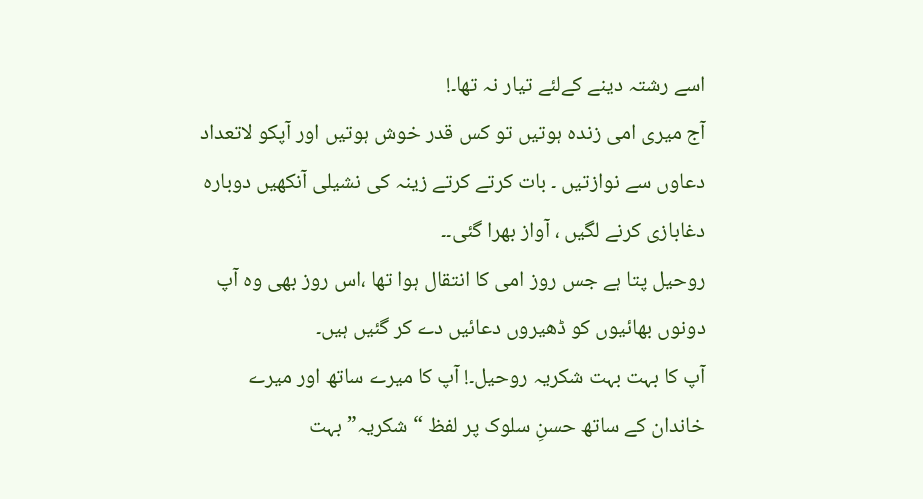اسے رشتہ دینے کےلئے تیار نہ تھا۔!
آج میری امی زندہ ہوتیں تو کس قدر خوش ہوتیں اور آپکو لاتعداد دعاوں سے نوازتیں ۔ بات کرتے کرتے زینہ کی نشیلی آنکھیں دوبارہ دغابازی کرنے لگیں ، آواز بھرا گئی۔۔
روحیل پتا ہے جس روز امی کا انتقال ہوا تھا ،اس روز بھی وہ آپ دونوں بھائیوں کو ڈھیروں دعائیں دے کر گئیں ہیں۔
آپ کا بہت بہت شکریہ روحیل۔! آپ کا میرے ساتھ اور میرے خاندان کے ساتھ حسنِ سلوک پر لفظ “شکریہ” بہت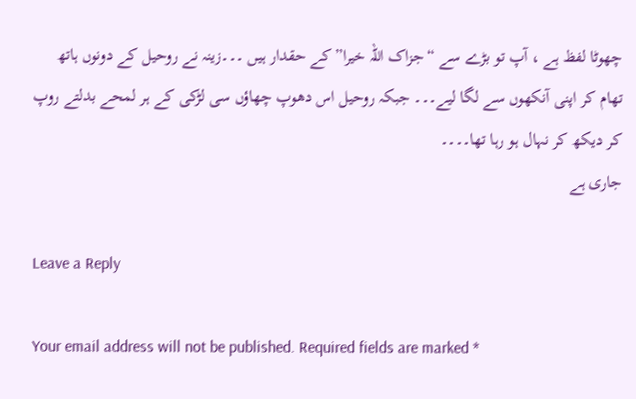چھوٹا لفظ ہے ، آپ تو بڑے سے “جزاک اللہ خیرا” کے حقدار ہیں ۔۔۔زینہ نے روحیل کے دونوں ہاتھ تھام کر اپنی آنکھوں سے لگا لیے۔۔۔ جبکہ روحیل اس دھوپ چھاؤں سی لڑکی کے ہر لمحے بدلتے روپ کر دیکھ کر نہال ہو رہا تھا۔۔۔۔
جاری ہے

Leave a Reply

Your email address will not be published. Required fields are marked *